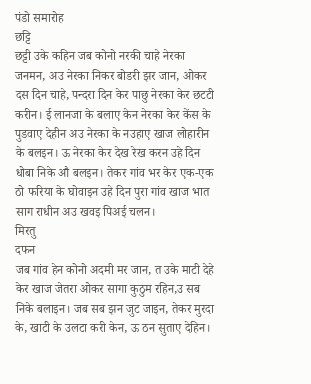पंडो समारोह
छट्टि
छट्टी उके कहिन जब कोनो नरकी चाहे नेरका जनमन, अउ नेरका निकर बोडरी झर जान, ओकर दस दिन चाहे, पन्दरा दिन केर पाछु नेरका केर छटटी करीन। ई लानजा के बलाए केन नेरका केर केंस के पुडवाए देहीन अउ नेरका के नउहाए खाज लोहारीन के बलइन। ऊ नेरका केर देख रेख करन उहे दिन धोबा निके औ बलइन। तेकर गांव भर केर एक-एक ठो फरिया के घोवाइन उहे दिन पुरा गांव खाज भात साग राधीन अउ खवइ पिअई चलन।
मिरतु
दफन
जब गांव हेन कोनो अदमी मर जान, त उके माटी देहे केर खाज जेतरा ओकर सागा कुठुम रहिन,उ सब निके बलाइन। जब सब झन जुट जाइन, तेकर मुरदा के, खाटी के उलटा करी केन, ऊ ठन सुताए देहिन।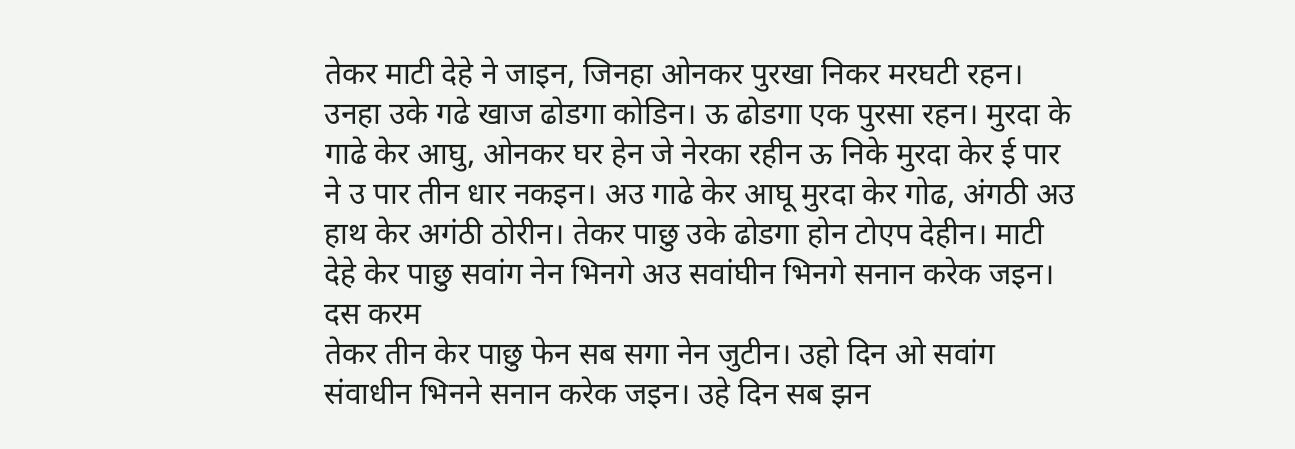तेकर माटी देहे ने जाइन, जिनहा ओनकर पुरखा निकर मरघटी रहन। उनहा उके गढे खाज ढोडगा कोडिन। ऊ ढोडगा एक पुरसा रहन। मुरदा के गाढे केर आघु, ओनकर घर हेन जे नेरका रहीन ऊ निके मुरदा केर ई पार ने उ पार तीन धार नकइन। अउ गाढे केर आघू मुरदा केर गोढ, अंगठी अउ हाथ केर अगंठी ठोरीन। तेकर पाछु उके ढोडगा होन टोएप देहीन। माटी देहे केर पाछु सवांग नेन भिनगे अउ सवांघीन भिनगे सनान करेक जइन।
दस करम
तेकर तीन केर पाछु फेन सब सगा नेन जुटीन। उहो दिन ओ सवांग संवाधीन भिनने सनान करेक जइन। उहे दिन सब झन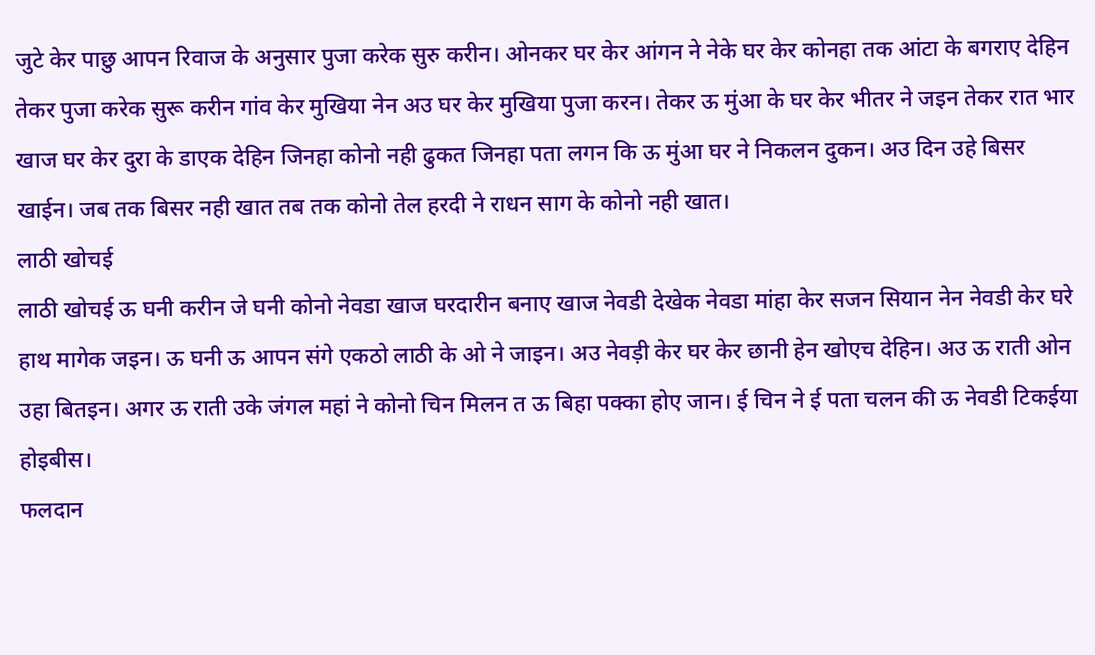जुटे केर पाछु आपन रिवाज के अनुसार पुजा करेक सुरु करीन। ओनकर घर केर आंगन ने नेके घर केर कोनहा तक आंटा के बगराए देहिन तेकर पुजा करेक सुरू करीन गांव केर मुखिया नेन अउ घर केर मुखिया पुजा करन। तेकर ऊ मुंआ के घर केर भीतर ने जइन तेकर रात भार खाज घर केर दुरा के डाएक देहिन जिनहा कोनो नही ढुकत जिनहा पता लगन कि ऊ मुंआ घर ने निकलन दुकन। अउ दिन उहे बिसर खाईन। जब तक बिसर नही खात तब तक कोनो तेल हरदी ने राधन साग के कोनो नही खात।
लाठी खोचई
लाठी खोचई ऊ घनी करीन जे घनी कोनो नेवडा खाज घरदारीन बनाए खाज नेवडी देखेक नेवडा मांहा केर सजन सियान नेन नेवडी केर घरे हाथ मागेक जइन। ऊ घनी ऊ आपन संगे एकठो लाठी के ओ ने जाइन। अउ नेवड़ी केर घर केर छानी हेन खोएच देहिन। अउ ऊ राती ओन उहा बितइन। अगर ऊ राती उके जंगल महां ने कोनो चिन मिलन त ऊ बिहा पक्का होए जान। ई चिन ने ई पता चलन की ऊ नेवडी टिकईया होइबीस।
फलदान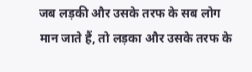जब लड़की और उसके तरफ के सब लोग मान जाते हैं, तो लड़का और उसके तरफ के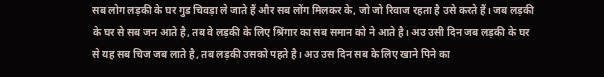सब लोग लड़की के घर गुड चिवड़ा ले जाते हैं और सब लोंग मिलकर के, जो जो रिवाज रहता है उसे करते हैं। जब लड़की के घर से सब जन आते है, तब वे लड़की के लिए श्रिंगार का सब समान को ने आते है। अउ उसी दिन जब लड़की के घर से यह सब चिज जब लाते है, तब लड़की उसको पहते है। अउ उस दिन सब के लिए खाने पिने का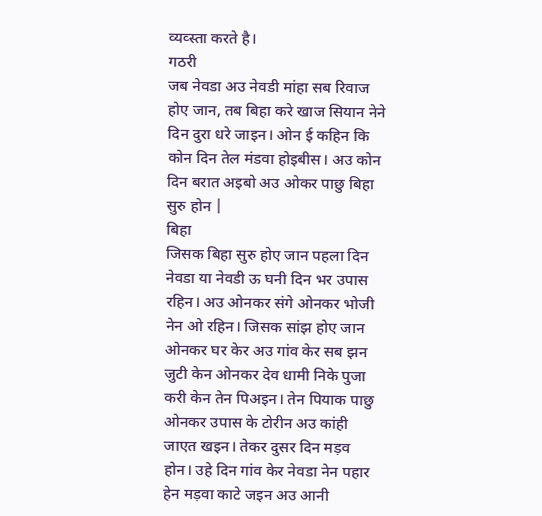व्यव्स्ता करते है।
गठरी
जब नेवडा अउ नेवडी मांहा सब रिवाज होए जान, तब बिहा करे खाज सियान नेने दिन दुरा धरे जाइन। ओन ई कहिन कि कोन दिन तेल मंडवा होइबीस। अउ कोन दिन बरात अइबो अउ ओकर पाछु बिहा सुरु होन |
बिहा
जिसक बिहा सुरु होए जान पहला दिन नेवडा या नेवडी ऊ घनी दिन भर उपास रहिन। अउ ओनकर संगे ओनकर भोजी नेन ओ रहिन। जिसक सांझ होए जान ओनकर घर केर अउ गांव केर सब झन जुटी केन ओनकर देव धामी निके पुजा करी केन तेन पिअइन। तेन पियाक पाछु ओनकर उपास के टोरीन अउ कांही जाएत खइन। तेकर दुसर दिन मड़व होन। उहे दिन गांव केर नेवडा नेन पहार हेन मड़वा काटे जइन अउ आनी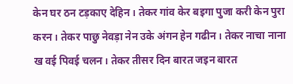केन घर ठन टड़काए देहिन। तेकर गांव केर बइगा पुजा करी केन पुरा करन। तेकर पाछु नेवड़ा नेन उके अंगन हेन गढीन। तेकर नाचा नाना ख वई पिवई चलन। तेकर तीसर दिन बारत जइन बारत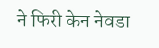ने फिरी केन नेवडा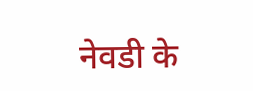नेवडी के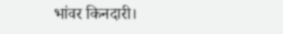भांवर किनदारी।